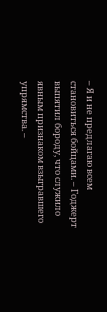– Я и не предлагаю всем становиться бойцами. – Годжерт выпятил бороду, что служило явным признаком взыгравшего упрямства. –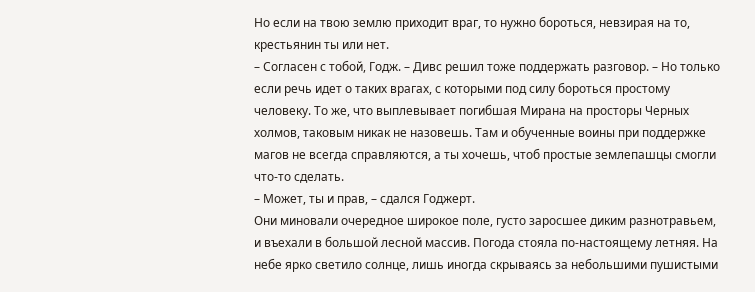Но если на твою землю приходит враг, то нужно бороться, невзирая на то, крестьянин ты или нет.
– Согласен с тобой, Годж. – Дивс решил тоже поддержать разговор. – Но только если речь идет о таких врагах, с которыми под силу бороться простому человеку. То же, что выплевывает погибшая Мирана на просторы Черных холмов, таковым никак не назовешь. Там и обученные воины при поддержке магов не всегда справляются, а ты хочешь, чтоб простые землепашцы смогли что-то сделать.
– Может, ты и прав, – сдался Годжерт.
Они миновали очередное широкое поле, густо заросшее диким разнотравьем, и въехали в большой лесной массив. Погода стояла по-настоящему летняя. На небе ярко светило солнце, лишь иногда скрываясь за небольшими пушистыми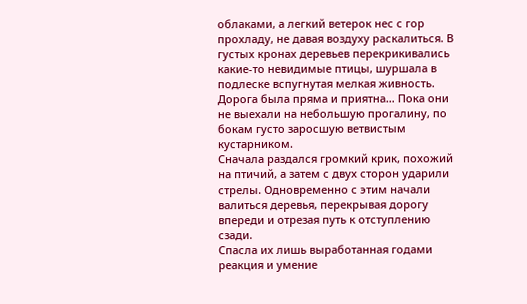облаками, а легкий ветерок нес с гор прохладу, не давая воздуху раскалиться. В густых кронах деревьев перекрикивались какие-то невидимые птицы, шуршала в подлеске вспугнутая мелкая живность. Дорога была пряма и приятна… Пока они не выехали на небольшую прогалину, по бокам густо заросшую ветвистым кустарником.
Сначала раздался громкий крик, похожий на птичий, а затем с двух сторон ударили стрелы. Одновременно с этим начали валиться деревья, перекрывая дорогу впереди и отрезая путь к отступлению сзади.
Спасла их лишь выработанная годами реакция и умение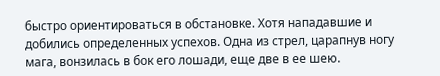быстро ориентироваться в обстановке. Хотя нападавшие и добились определенных успехов. Одна из стрел, царапнув ногу мага, вонзилась в бок его лошади, еще две в ее шею.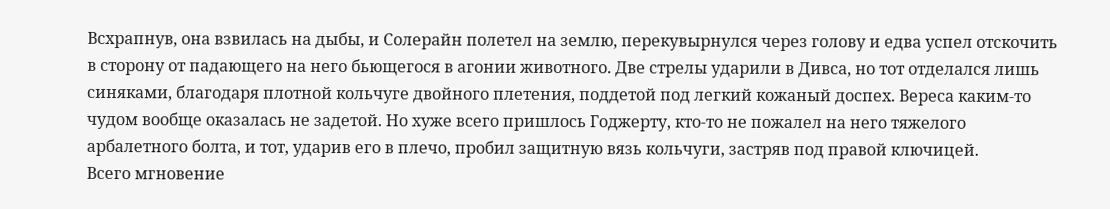Всхрапнув, она взвилась на дыбы, и Солерайн полетел на землю, перекувырнулся через голову и едва успел отскочить в сторону от падающего на него бьющегося в агонии животного. Две стрелы ударили в Дивса, но тот отделался лишь синяками, благодаря плотной кольчуге двойного плетения, поддетой под легкий кожаный доспех. Вереса каким-то чудом вообще оказалась не задетой. Но хуже всего пришлось Годжерту, кто-то не пожалел на него тяжелого арбалетного болта, и тот, ударив его в плечо, пробил защитную вязь кольчуги, застряв под правой ключицей.
Всего мгновение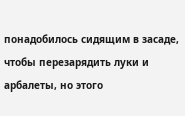понадобилось сидящим в засаде, чтобы перезарядить луки и арбалеты, но этого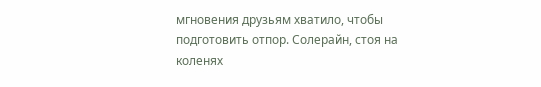мгновения друзьям хватило, чтобы подготовить отпор. Солерайн, стоя на коленях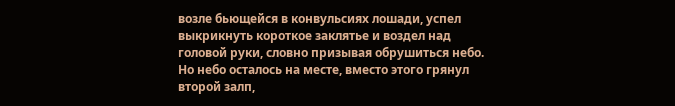возле бьющейся в конвульсиях лошади, успел выкрикнуть короткое заклятье и воздел над головой руки, словно призывая обрушиться небо. Но небо осталось на месте, вместо этого грянул второй залп,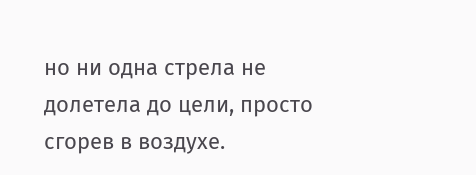но ни одна стрела не долетела до цели, просто сгорев в воздухе.